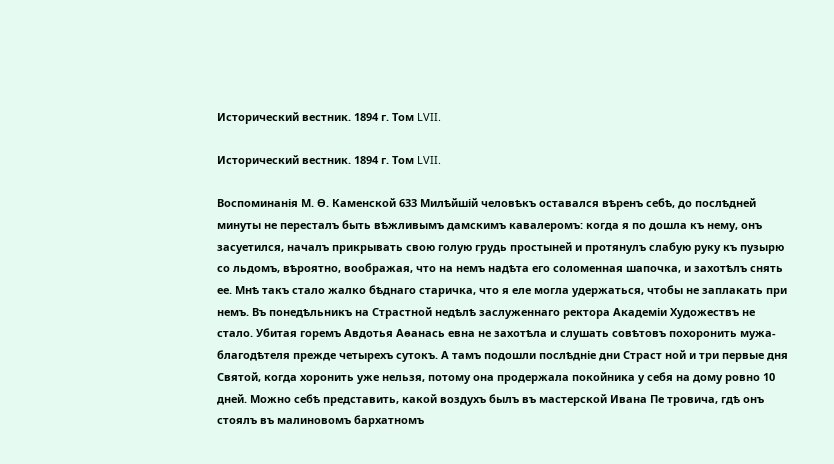Исторический вестник. 1894 г. Том LVII.

Исторический вестник. 1894 г. Том LVII.

Воспоминанія М. Ѳ. Каменской 633 Милѣйшій человѣкъ оставался вѣренъ себѣ, до послѣдней минуты не пересталъ быть вѣжливымъ дамскимъ кавалеромъ: когда я по дошла къ нему, онъ засуетился, началъ прикрывать свою голую грудь простыней и протянулъ слабую руку къ пузырю со льдомъ, вѣроятно, воображая, что на немъ надѣта его соломенная шапочка, и захотѣлъ снять ее. Мнѣ такъ стало жалко бѣднаго старичка, что я еле могла удержаться, чтобы не заплакать при немъ. Въ понедѣльникъ на Страстной недѣлѣ заслуженнаго ректора Академіи Художествъ не стало. Убитая горемъ Авдотья Аѳанась евна не захотѣла и слушать совѣтовъ похоронить мужа-благодѣтеля прежде четырехъ сутокъ. А тамъ подошли послѣдніе дни Страст ной и три первые дня Святой, когда хоронить уже нельзя, потому она продержала покойника у себя на дому ровно 10 дней. Можно себѣ представить, какой воздухъ былъ въ мастерской Ивана Пе тровича, гдѣ онъ стоялъ въ малиновомъ бархатномъ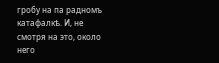гробу на па радномъ катафалкѣ. И, не смотря на это, около него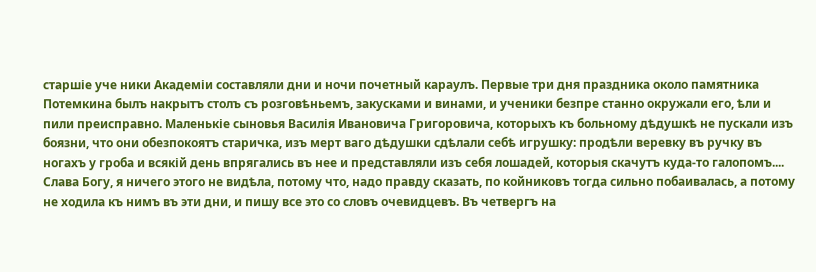старшіе уче ники Академіи составляли дни и ночи почетный караулъ. Первые три дня праздника около памятника Потемкина былъ накрытъ столъ съ розговѣньемъ, закусками и винами, и ученики безпре станно окружали его, ѣли и пили преисправно. Маленькіе сыновья Василія Ивановича Григоровича, которыхъ къ больному дѣдушкѣ не пускали изъ боязни, что они обезпокоятъ старичка, изъ мерт ваго дѣдушки сдѣлали себѣ игрушку: продѣли веревку въ ручку въ ногахъ у гроба и всякій день впрягались въ нее и представляли изъ себя лошадей, которыя скачутъ куда-то галопомъ.... Слава Богу, я ничего этого не видѣла, потому что, надо правду сказать, по койниковъ тогда сильно побаивалась, а потому не ходила къ нимъ въ эти дни, и пишу все это со словъ очевидцевъ. Въ четвергъ на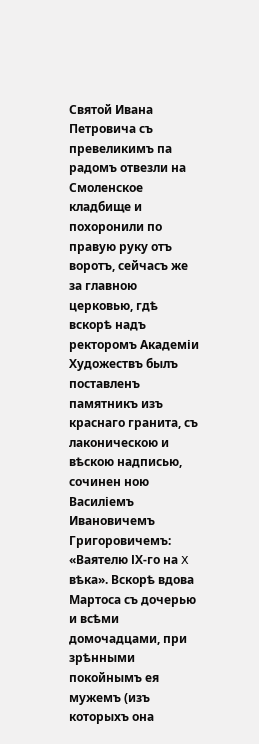Святой Ивана Петровича съ превеликимъ па радомъ отвезли на Смоленское кладбище и похоронили по правую руку отъ воротъ, сейчасъ же за главною церковью, гдѣ вскорѣ надъ ректоромъ Академіи Художествъ былъ поставленъ памятникъ изъ краснаго гранита, съ лаконическою и вѣскою надписью, сочинен ною Василіемъ Ивановичемъ Григоровичемъ: «Ваятелю ІХ-го на X вѣка». Вскорѣ вдова Мартоса съ дочерью и всѣми домочадцами, при зрѣнными покойнымъ ея мужемъ (изъ которыхъ она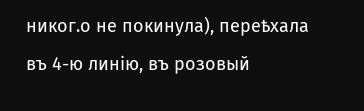никог.о не покинула), переѣхала въ 4-ю линію, въ розовый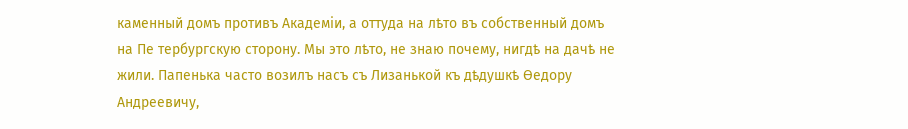каменный домъ противъ Академіи, а оттуда на лѣто въ собственный домъ на Пе тербургскую сторону. Мы это лѣто, не знаю почему, нигдѣ на дачѣ не жили. Папенька часто возилъ насъ съ Лизанькой къ дѣдушкѣ Ѳедору Андреевичу,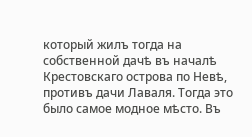который жилъ тогда на собственной дачѣ въ началѣ Крестовскаго острова по Невѣ, противъ дачи Лаваля. Тогда это было самое модное мѣсто. Въ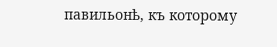павильонѣ, къ которому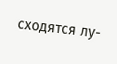сходятся лу-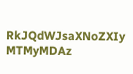RkJQdWJsaXNoZXIy MTMyMDAz